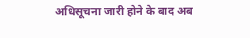अधिसूचना जारी होने के बाद अब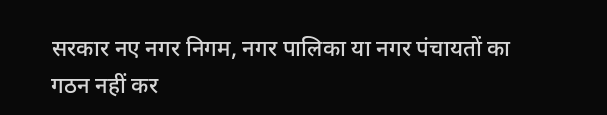सरकार नए नगर निगम, नगर पालिका या नगर पंचायतों का गठन नहीं कर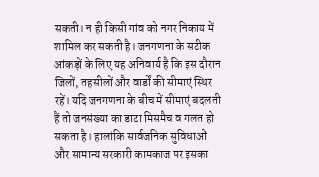सकती। न ही किसी गांव को नगर निकाय में शामिल कर सकती है। जनगणना के सटीक आंकड़ों के लिए यह अनिवार्य है कि इस दौरान जिलों, तहसीलों और वार्डों की सीमाएं स्थिर रहें। यदि जनगणना के बीच में सीमाएं बदलती हैं तो जनसंख्या का डाटा मिसमैच व गलत हो सकता है। हालांकि सार्वजनिक सुविधाओं और सामान्य सरकारी कामकाज पर इसका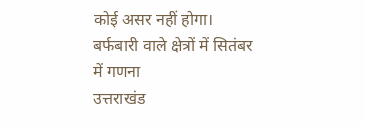कोई असर नहीं होगा।
बर्फबारी वाले क्षेत्रों में सितंबर में गणना
उत्तराखंड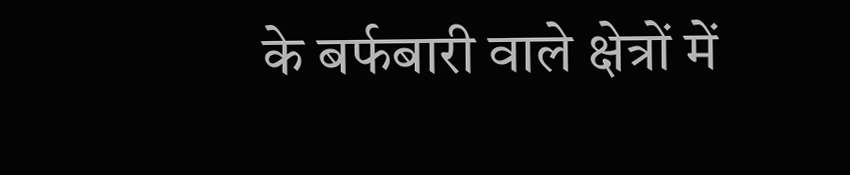के बर्फबारी वाले क्षेत्रों में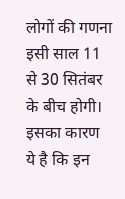लोगों की गणना इसी साल 11 से 30 सितंबर के बीच होगी। इसका कारण ये है कि इन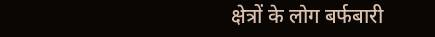क्षेत्रों के लोग बर्फबारी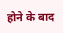होने के बाद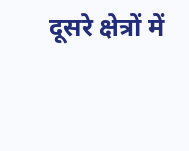दूसरे क्षेत्रों में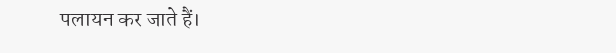पलायन कर जाते हैं।